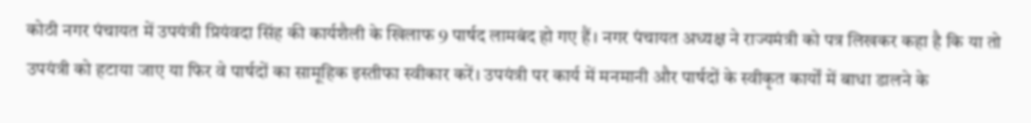कोठी नगर पंचायत में उपयंत्री प्रियंवदा सिंह की कार्यशैली के खिलाफ 9 पार्षद लामबंद हो गए हैं। नगर पंचायत अध्यक्ष ने राज्यमंत्री को पत्र लिखकर कहा है कि या तो उपयंत्री को हटाया जाए या फिर वे पार्षदों का सामूहिक इस्तीफा स्वीकार करें। उपयंत्री पर कार्य में मनमानी और पार्षदों के स्वीकृत कार्यों में बाधा डालने के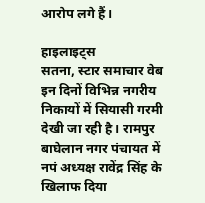आरोप लगे हैं।

हाइलाइट्स
सतना, स्टार समाचार वेब
इन दिनों विभिन्न नगरीय निकायों में सियासी गरमी देखी जा रही है। रामपुर बाघेलान नगर पंचायत में नपं अध्यक्ष रावेंद्र सिंह के खिलाफ दिया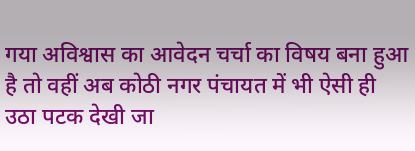गया अविश्वास का आवेदन चर्चा का विषय बना हुआ है तो वहीं अब कोठी नगर पंचायत में भी ऐसी ही उठा पटक देखी जा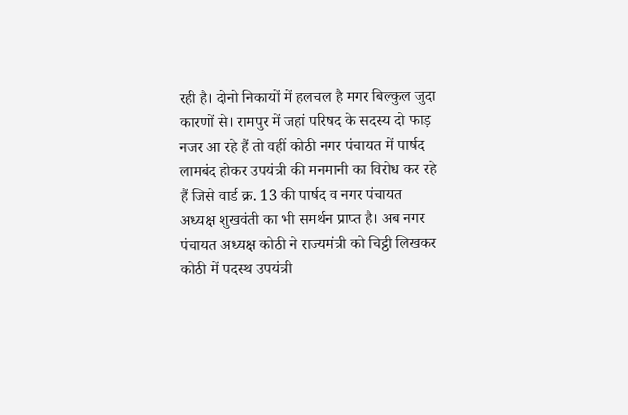रही है। दोनो निकायों में हलचल है मगर बिल्कुल जुदा कारणों से। रामपुर में जहां परिषद के सदस्य दो फाड़ नजर आ रहे हैं तो वहीं कोठी नगर पंचायत में पार्षद लामबंद होकर उपयंत्री की मनमानी का विरोध कर रहे हैं जिसे वार्ड क्र. 13 की पार्षद व नगर पंचायत अध्यक्ष शुखवंती का भी समर्थन प्राप्त है। अब नगर पंचायत अध्यक्ष कोठी ने राज्यमंत्री को चिट्ठी लिखकर कोठी में पदस्थ उपयंत्री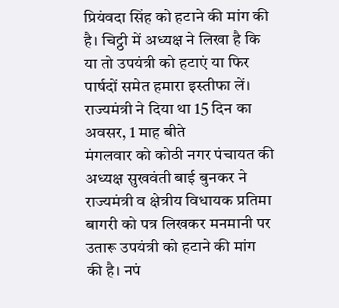प्रियंवदा सिंह को हटाने की मांग की है। चिट्ठी में अध्यक्ष ने लिखा है कि या तो उपयंत्री को हटाएं या फिर पार्षदों समेत हमारा इस्तीफा लें।
राज्यमंत्री ने दिया था 15 दिन का अवसर, 1 माह बीते
मंगलवार को कोठी नगर पंचायत की अध्यक्ष सुखवंती बाई बुनकर ने राज्यमंत्री व क्षेत्रीय विधायक प्रतिमा बागरी को पत्र लिखकर मनमानी पर उतारू उपयंत्री को हटाने की मांग की है। नपं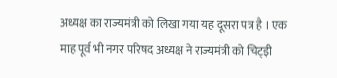अध्यक्ष का राज्यमंत्री को लिखा गया यह दूसरा पत्र है । एक माह पूर्व भी नगर परिषद अध्यक्ष ने राज्यमंत्री को चिट्इी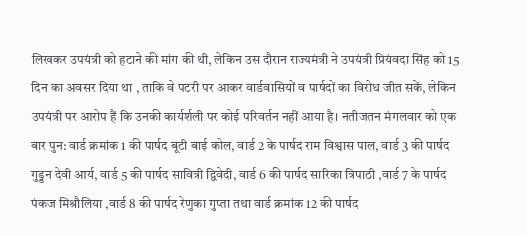लिखकर उपयंत्री को हटाने की मांग की थी, लेकिन उस दौरान राज्यमंत्री ने उपयंत्री प्रियंवदा सिंह को 15 दिन का अवसर दिया था , ताकि वे पटरी पर आकर वार्डवासियों व पार्षदों का विरोध जीत सकें, लेकिन उपयंत्री पर आरोप हैं कि उनकी कार्यर्शली पर कोई परिवर्तन नहीं आया है। नतीजतन मंगलवार को एक बार पुन: वार्ड क्रमांक 1 की पार्षद बूटी बाई कोल, वार्ड 2 के पार्षद राम विश्वास पाल, वार्ड 3 की पार्षद गुड्डन देवी आर्य, वार्ड 5 की पार्षद सावित्री द्विवेदी, वार्ड 6 की पार्षद सारिका त्रिपाठी ,वार्ड 7 के पार्षद पंकज मिश्रौलिया ,वार्ड 8 की पार्षद रेणुका गुप्ता तथा वार्ड क्रमांक 12 की पार्षद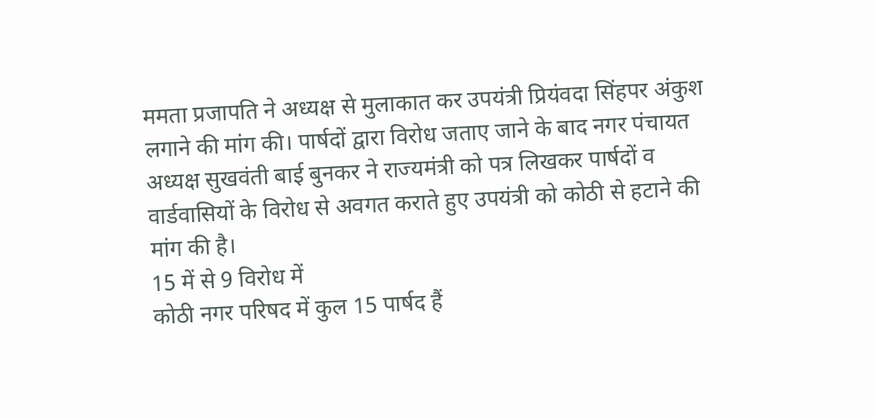ममता प्रजापति ने अध्यक्ष से मुलाकात कर उपयंत्री प्रियंवदा सिंहपर अंकुश लगाने की मांग की। पार्षदों द्वारा विरोध जताए जाने के बाद नगर पंचायत अध्यक्ष सुखवंती बाई बुनकर ने राज्यमंत्री को पत्र लिखकर पार्षदों व वार्डवासियों के विरोध से अवगत कराते हुए उपयंत्री को कोठी से हटाने की मांग की है।
15 में से 9 विरोध में
कोठी नगर परिषद में कुल 15 पार्षद हैं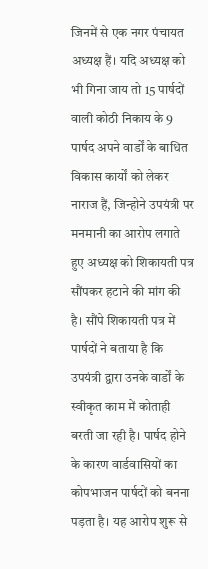जिनमें से एक नगर पंचायत अध्यक्ष हैं। यदि अध्यक्ष को भी गिना जाय तो 15 पार्षदों वाली कोठी निकाय के 9 पार्षद अपने वार्डों के बाधित विकास कार्यों को लेकर नाराज हैं, जिन्होने उपयंत्री पर मनमानी का आरोप लगाते हुए अध्यक्ष को शिकायती पत्र सौंपकर हटाने की मांग की है। सौंपे शिकायती पत्र में पार्षदों ने बताया है कि उपयंत्री द्वारा उनके वार्डों के स्वीकृत काम में कोताही बरती जा रही है। पार्षद होने के कारण वार्डवासियों का कोपभाजन पार्षदों को बनना पड़ता है। यह आरोप शुरू से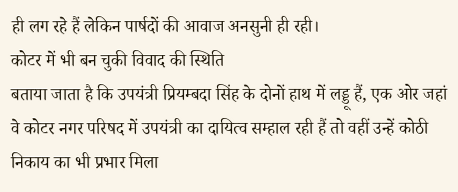ही लग रहे हैं लेकिन पार्षदों की आवाज अनसुनी ही रही।
कोटर में भी बन चुकी विवाद की स्थिति
बताया जाता है कि उपयंत्री प्रियम्बदा सिंह के दोनों हाथ में लड्डू हैं, एक ओर जहां वे कोटर नगर परिषद में उपयंत्री का दायित्व सम्हाल रही हैं तो वहीं उन्हें कोठी निकाय का भी प्रभार मिला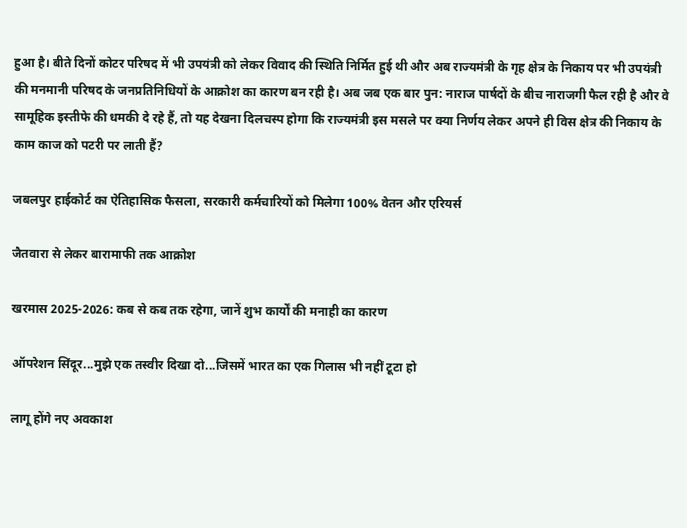हुआ है। बीते दिनों कोटर परिषद में भी उपयंत्री को लेकर विवाद की स्थिति निर्मित हुई थी और अब राज्यमंत्री के गृह क्षेत्र के निकाय पर भी उपयंत्री की मनमानी परिषद के जनप्रतिनिधियों के आक्रोश का कारण बन रही है। अब जब एक बार पुन: नाराज पार्षदों के बीच नाराजगी फैल रही है और वे सामूहिक इस्तीफे की धमकी दे रहे हैं, तो यह देखना दिलचस्प होगा कि राज्यमंत्री इस मसले पर क्या निर्णय लेकर अपने ही विस क्षेत्र की निकाय के काम काज को पटरी पर लाती हैं?

जबलपुर हाईकोर्ट का ऐतिहासिक फैसला, सरकारी कर्मचारियों को मिलेगा 100% वेतन और एरियर्स

जैतवारा से लेकर बारामाफी तक आक्रोश

खरमास 2025-2026: कब से कब तक रहेगा, जानें शुभ कार्यों की मनाही का कारण

ऑपरेशन सिंदूर...मुझे एक तस्वीर दिखा दो...जिसमें भारत का एक गिलास भी नहीं टूटा हो

लागू होंगे नए अवकाश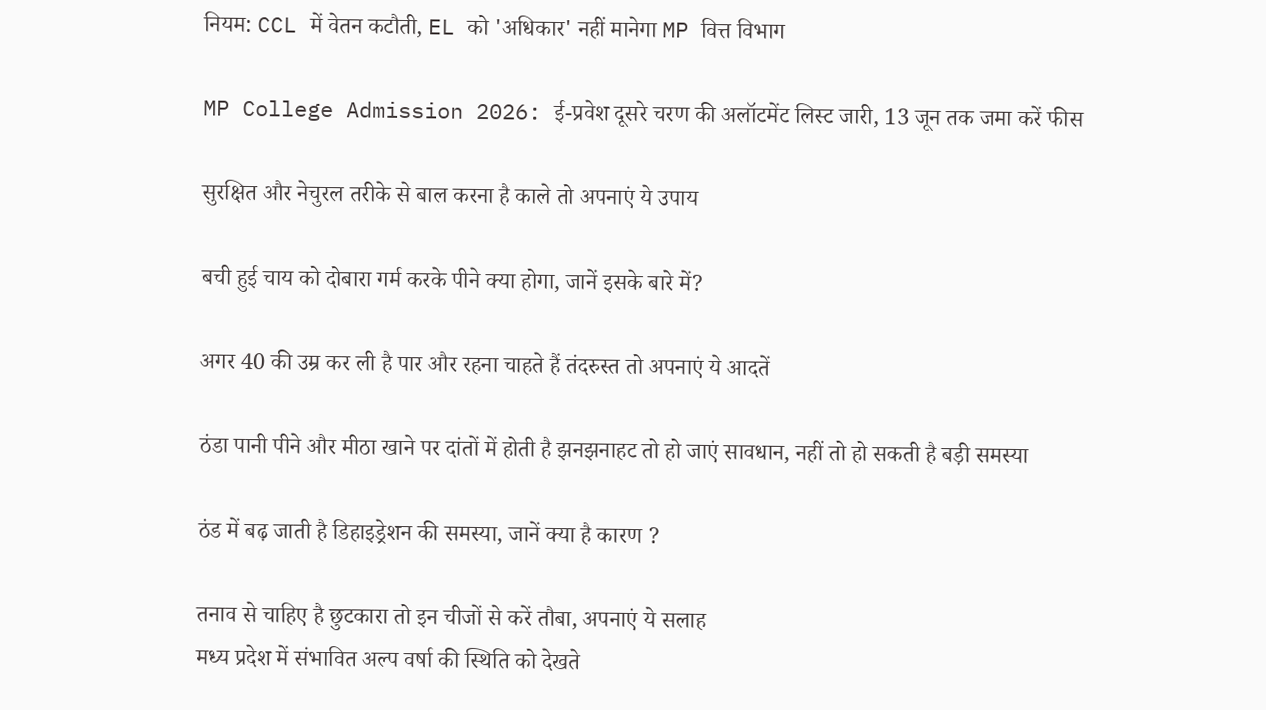नियम: CCL में वेतन कटौती, EL को 'अधिकार' नहीं मानेगा MP वित्त विभाग

MP College Admission 2026: ई-प्रवेश दूसरे चरण की अलॉटमेंट लिस्ट जारी, 13 जून तक जमा करें फीस

सुरक्षित और नेचुरल तरीके से बाल करना है काले तो अपनाएं ये उपाय

बची हुई चाय को दोबारा गर्म करके पीने क्या होगा, जानें इसके बारे में?

अगर 40 की उम्र कर ली है पार और रहना चाहते हैं तंदरुस्त तो अपनाएं ये आदतें

ठंडा पानी पीने और मीठा खाने पर दांतों में होती है झनझनाहट तो हो जाएं सावधान, नहीं तो हो सकती है बड़ी समस्या

ठंड में बढ़ जाती है डिहाइड्रेशन की समस्या, जानें क्या है कारण ?

तनाव से चाहिए है छुटकारा तो इन चीजों से करें तौबा, अपनाएं ये सलाह
मध्य प्रदेश में संभावित अल्प वर्षा की स्थिति को देखते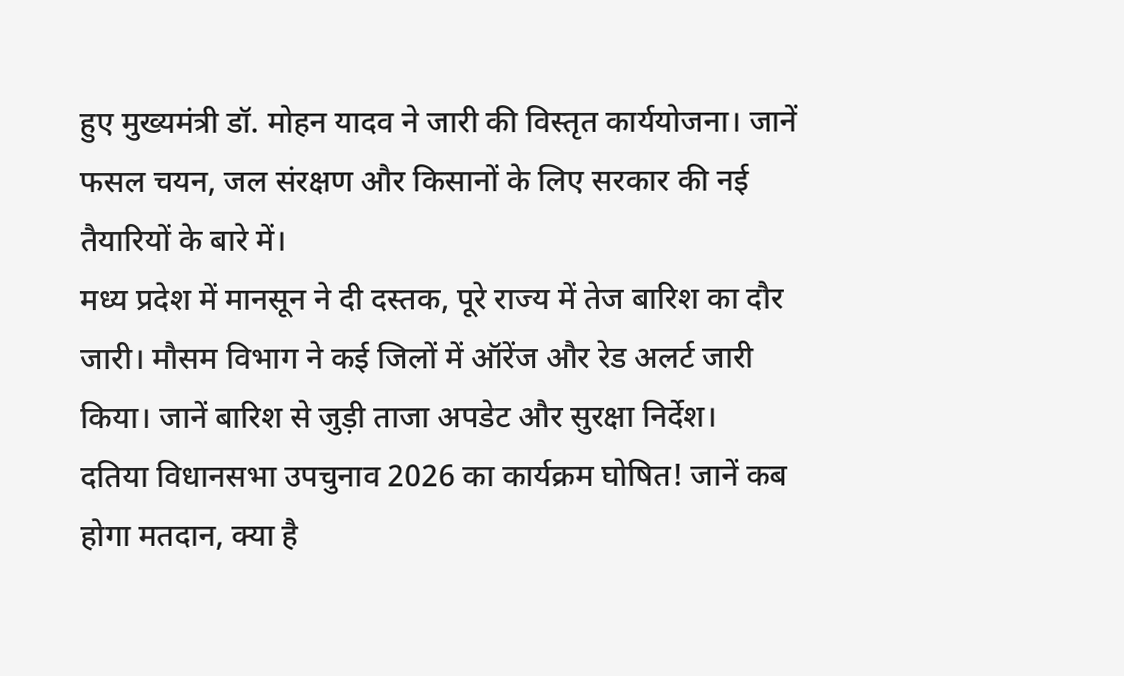हुए मुख्यमंत्री डॉ. मोहन यादव ने जारी की विस्तृत कार्ययोजना। जानें फसल चयन, जल संरक्षण और किसानों के लिए सरकार की नई तैयारियों के बारे में।
मध्य प्रदेश में मानसून ने दी दस्तक, पूरे राज्य में तेज बारिश का दौर जारी। मौसम विभाग ने कई जिलों में ऑरेंज और रेड अलर्ट जारी किया। जानें बारिश से जुड़ी ताजा अपडेट और सुरक्षा निर्देश।
दतिया विधानसभा उपचुनाव 2026 का कार्यक्रम घोषित! जानें कब होगा मतदान, क्या है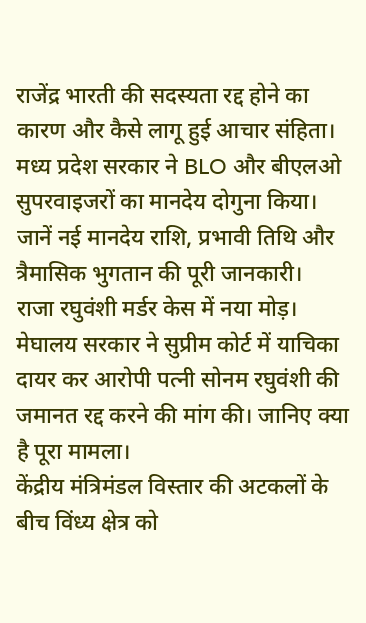राजेंद्र भारती की सदस्यता रद्द होने का कारण और कैसे लागू हुई आचार संहिता।
मध्य प्रदेश सरकार ने BLO और बीएलओ सुपरवाइजरों का मानदेय दोगुना किया। जानें नई मानदेय राशि, प्रभावी तिथि और त्रैमासिक भुगतान की पूरी जानकारी।
राजा रघुवंशी मर्डर केस में नया मोड़। मेघालय सरकार ने सुप्रीम कोर्ट में याचिका दायर कर आरोपी पत्नी सोनम रघुवंशी की जमानत रद्द करने की मांग की। जानिए क्या है पूरा मामला।
केंद्रीय मंत्रिमंडल विस्तार की अटकलों के बीच विंध्य क्षेत्र को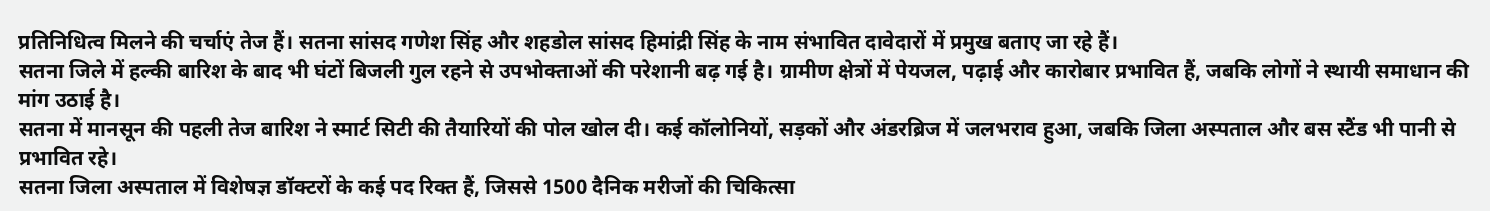प्रतिनिधित्व मिलने की चर्चाएं तेज हैं। सतना सांसद गणेश सिंह और शहडोल सांसद हिमांद्री सिंह के नाम संभावित दावेदारों में प्रमुख बताए जा रहे हैं।
सतना जिले में हल्की बारिश के बाद भी घंटों बिजली गुल रहने से उपभोक्ताओं की परेशानी बढ़ गई है। ग्रामीण क्षेत्रों में पेयजल, पढ़ाई और कारोबार प्रभावित हैं, जबकि लोगों ने स्थायी समाधान की मांग उठाई है।
सतना में मानसून की पहली तेज बारिश ने स्मार्ट सिटी की तैयारियों की पोल खोल दी। कई कॉलोनियों, सड़कों और अंडरब्रिज में जलभराव हुआ, जबकि जिला अस्पताल और बस स्टैंड भी पानी से प्रभावित रहे।
सतना जिला अस्पताल में विशेषज्ञ डॉक्टरों के कई पद रिक्त हैं, जिससे 1500 दैनिक मरीजों की चिकित्सा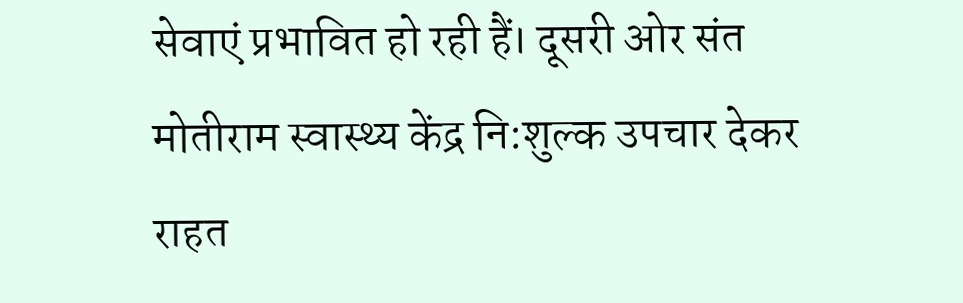सेवाएं प्रभावित हो रही हैं। दूसरी ओर संत मोतीराम स्वास्थ्य केंद्र नि:शुल्क उपचार देकर राहत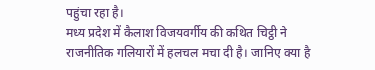पहुंचा रहा है।
मध्य प्रदेश में कैलाश विजयवर्गीय की कथित चिट्ठी ने राजनीतिक गलियारों में हलचल मचा दी है। जानिए क्या है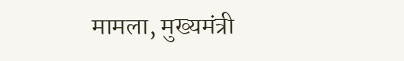मामला, मुख्यमंत्री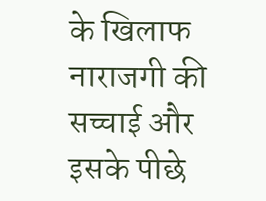के खिलाफ नाराजगी की सच्चाई और इसके पीछे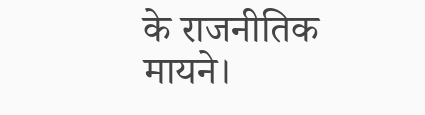के राजनीतिक मायने।